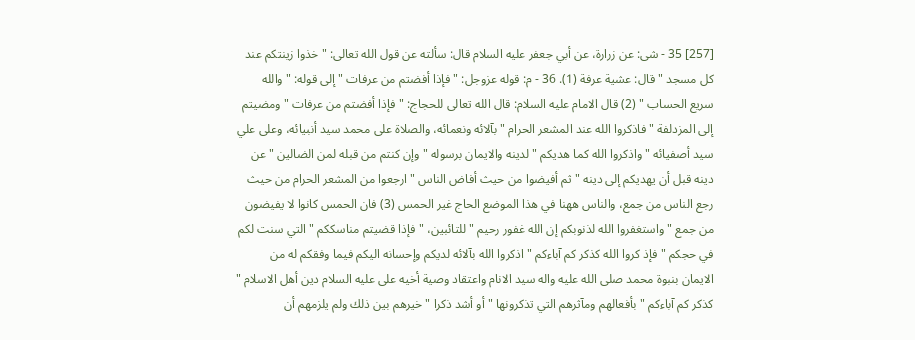[257] 35 - شى: عن زرارة، عن أبي جعفر عليه السلام قال: سألته عن قول الله تعالى: " خذوا زينتكم عند كل مسجد " قال: عشية عرفة (1). 36 - م: قوله عزوجل: " فإذا أفضتم من عرفات " إلى قوله: " والله سريع الحساب " (2) قال الامام عليه السلام: قال الله تعالى للحجاج: " فإذا أفضتم من عرفات " ومضيتم إلى المزدلفة " فاذكروا الله عند المشعر الحرام " بآلائه ونعمائه، والصلاة على محمد سيد أنبيائه، وعلى علي سيد أصفيائه " واذكروا الله كما هديكم " لدينه والايمان برسوله " وإن كنتم من قبله لمن الضالين " عن دينه قبل أن يهديكم إلى دينه " ثم أفيضوا من حيث أفاض الناس " ارجعوا من المشعر الحرام من حيث رجع الناس من جمع، والناس ههنا في هذا الموضع الحاج غير الحمس (3) فان الحمس كانوا لا يفيضون من جمع " واستغفروا الله لذنوبكم إن الله غفور رحيم " للتائبين، " فإذا قضيتم مناسككم " التي سنت لكم في حجكم " فإذ كروا الله كذكر كم آباءكم " اذكروا الله بآلائه لديكم وإحسانه اليكم فيما وفقكم له من الايمان بنبوة محمد صلى الله عليه واله سيد الانام واعتقاد وصية أخيه على عليه السلام دين أهل الاسلام " كذكر كم آباءكم " بأفعالهم ومآثرهم التي تذكرونها " أو أشد ذكرا " خيرهم بين ذلك ولم يلزمهم أن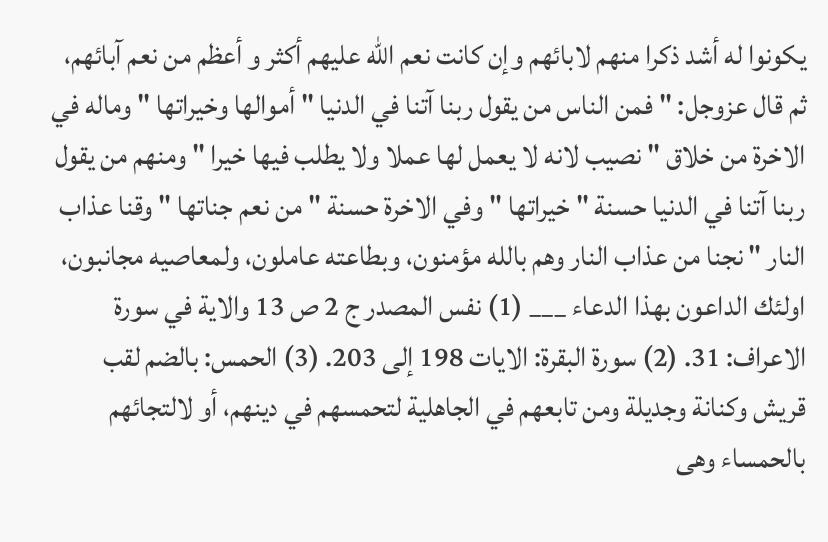يكونوا له أشد ذكرا منهم لابائهم وإن كانت نعم الله عليهم أكثر و أعظم من نعم آبائهم، ثم قال عزوجل: " فمن الناس من يقول ربنا آتنا في الدنيا " أموالها وخيراتها " وماله في الاخرة من خلاق " نصيب لانه لا يعمل لها عملا ولا يطلب فيها خيرا " ومنهم من يقول ربنا آتنا في الدنيا حسنة " خيراتها " وفي الاخرة حسنة " من نعم جناتها " وقنا عذاب النار " نجنا من عذاب النار وهم بالله مؤمنون، وبطاعته عاملون، ولمعاصيه مجانبون، اولئك الداعون بهذا الدعاء ___ (1) نفس المصدر ج 2 ص 13 والاية في سورة الاعراف: 31. (2) سورة البقرة: الايات 198 إلى 203. (3) الحمس: بالضم لقب قريش وكنانة وجديلة ومن تابعهم في الجاهلية لتحمسهم في دينهم، أو لالتجائهم بالحمساء وهى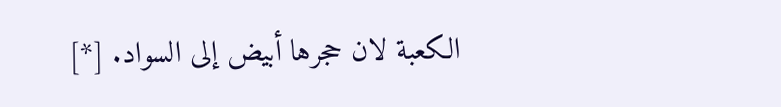الكعبة لان حجرها أبيض إلى السواد. [*]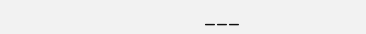___